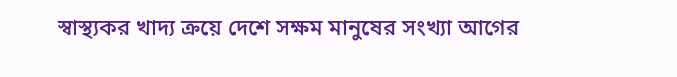স্বাস্থ্যকর খাদ্য ক্রয়ে দেশে সক্ষম মানুষের সংখ্যা আগের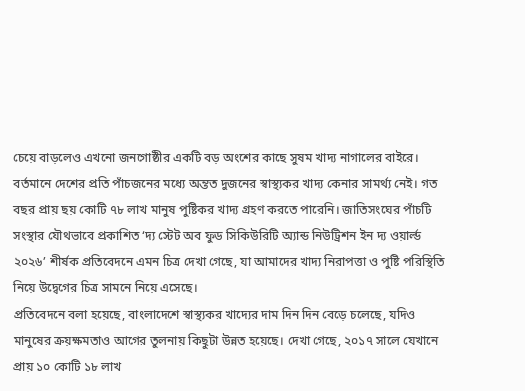চেয়ে বাড়লেও এখনো জনগোষ্ঠীর একটি বড় অংশের কাছে সুষম খাদ্য নাগালের বাইরে। বর্তমানে দেশের প্রতি পাঁচজনের মধ্যে অন্তত দুজনের স্বাস্থ্যকর খাদ্য কেনার সামর্থ্য নেই। গত বছর প্রায় ছয় কোটি ৭৮ লাখ মানুষ পুষ্টিকর খাদ্য গ্রহণ করতে পারেনি। জাতিসংঘের পাঁচটি সংস্থার যৌথভাবে প্রকাশিত ‘দ্য স্টেট অব ফুড সিকিউরিটি অ্যান্ড নিউট্রিশন ইন দ্য ওয়ার্ল্ড ২০২৬’ শীর্ষক প্রতিবেদনে এমন চিত্র দেখা গেছে, যা আমাদের খাদ্য নিরাপত্তা ও পুষ্টি পরিস্থিতি নিয়ে উদ্বেগের চিত্র সামনে নিয়ে এসেছে।
প্রতিবেদনে বলা হয়েছে, বাংলাদেশে স্বাস্থ্যকর খাদ্যের দাম দিন দিন বেড়ে চলেছে, যদিও মানুষের ক্রয়ক্ষমতাও আগের তুলনায় কিছুটা উন্নত হয়েছে। দেখা গেছে, ২০১৭ সালে যেখানে প্রায় ১০ কোটি ১৮ লাখ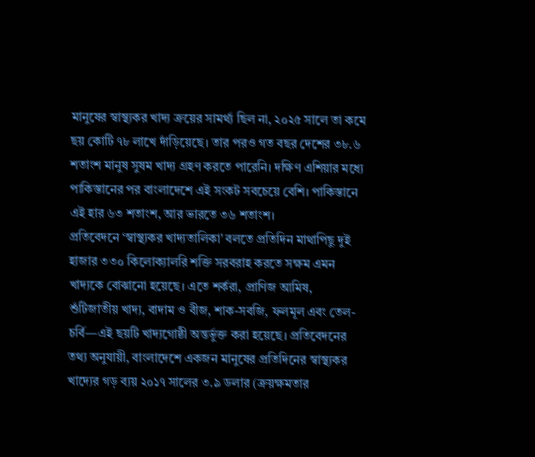মানুষের স্বাস্থ্যকর খাদ্য ক্রয়ের সামর্থ্য ছিল না, ২০২৫ সালে তা কমে ছয় কোটি ৭৮ লাখে দাঁড়িয়েছে। তার পরও গত বছর দেশের ৩৮.৬ শতাংশ মানুষ সুষম খাদ্য গ্রহণ করতে পারেনি। দক্ষিণ এশিয়ার মধ্যে পাকিস্তানের পর বাংলাদেশে এই সংকট সবচেয়ে বেশি। পাকিস্তানে এই হার ৬৩ শতাংশ, আর ভারতে ৩৬ শতাংশ।
প্রতিবেদনে ‘স্বাস্থ্যকর খাদ্যতালিকা’ বলতে প্রতিদিন মাথাপিছু দুই হাজার ৩৩০ কিলোক্যালরি শক্তি সরবরাহ করতে সক্ষম এমন খাদ্যকে বোঝানো হয়েছে। এতে শর্করা, প্রাণিজ আমিষ, শুঁটিজাতীয় খাদ্য, বাদাম ও বীজ, শাক-সবজি, ফলমূল এবং তেল-চর্বি—এই ছয়টি খাদ্যগোষ্ঠী অন্তর্ভুক্ত করা হয়েছে। প্রতিবেদনের তথ্য অনুযায়ী, বাংলাদেশে একজন মানুষের প্রতিদিনের স্বাস্থ্যকর খাদ্যের গড় ব্যয় ২০১৭ সালের ৩.৯ ডলার (ক্রয়ক্ষমতার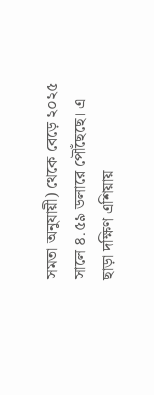সমতা অনুযায়ী) থেকে বেড়ে ২০২৫ সালে ৪.৫৯ ডলারে পৌঁছেছে। এ ছাড়া দক্ষিণ এশিয়ায়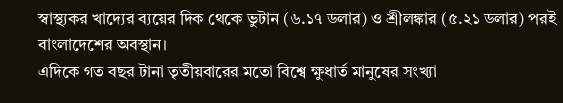স্বাস্থ্যকর খাদ্যের ব্যয়ের দিক থেকে ভুটান (৬.১৭ ডলার) ও শ্রীলঙ্কার (৫.২১ ডলার) পরই বাংলাদেশের অবস্থান।
এদিকে গত বছর টানা তৃতীয়বারের মতো বিশ্বে ক্ষুধার্ত মানুষের সংখ্যা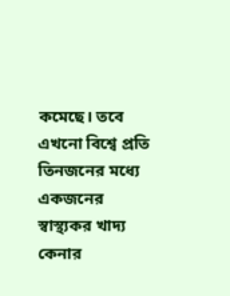কমেছে। তবে এখনো বিশ্বে প্রতি তিনজনের মধ্যে একজনের স্বাস্থ্যকর খাদ্য কেনার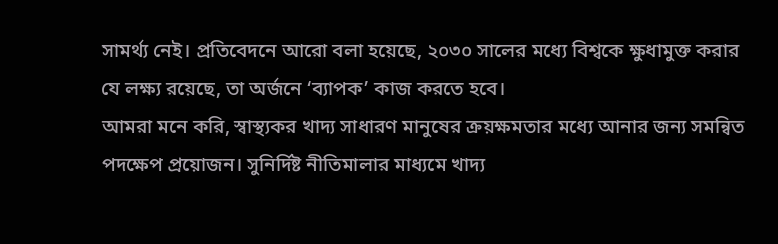সামর্থ্য নেই। প্রতিবেদনে আরো বলা হয়েছে, ২০৩০ সালের মধ্যে বিশ্বকে ক্ষুধামুক্ত করার যে লক্ষ্য রয়েছে, তা অর্জনে ‘ব্যাপক’ কাজ করতে হবে।
আমরা মনে করি, স্বাস্থ্যকর খাদ্য সাধারণ মানুষের ক্রয়ক্ষমতার মধ্যে আনার জন্য সমন্বিত পদক্ষেপ প্রয়োজন। সুনির্দিষ্ট নীতিমালার মাধ্যমে খাদ্য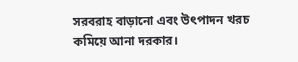সরবরাহ বাড়ানো এবং উৎপাদন খরচ কমিয়ে আনা দরকার।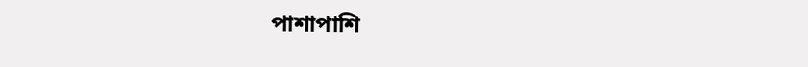পাশাপাশি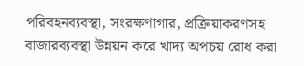পরিবহনব্যবস্থা, সংরক্ষণাগার, প্রক্রিয়াকরণসহ বাজারব্যবস্থা উন্নয়ন করে খাদ্য অপচয় রোধ করা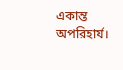একান্ত অপরিহার্য।